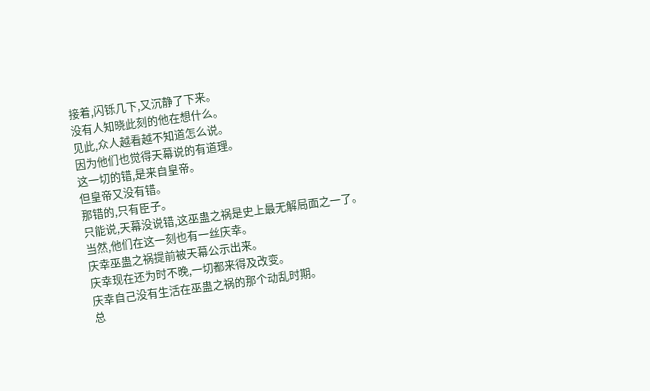接着,闪铄几下,又沉静了下来。
没有人知晓此刻的他在想什么。
见此,众人越看越不知道怎么说。
因为他们也觉得天幕说的有道理。
这一切的错,是来自皇帝。
但皇帝又没有错。
那错的,只有臣子。
只能说,天幕没说错,这巫蛊之祸是史上最无解局面之一了。
当然,他们在这一刻也有一丝庆幸。
庆幸巫蛊之祸提前被天幕公示出来。
庆幸现在还为时不晚,一切都来得及改变。
庆幸自己没有生活在巫蛊之祸的那个动乱时期。
总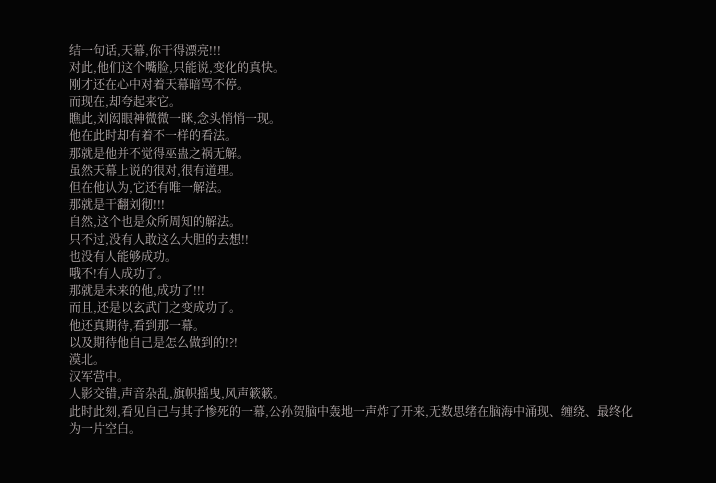结一句话,天幕,你干得漂亮!!!
对此,他们这个嘴脸,只能说,变化的真快。
刚才还在心中对着天幕暗骂不停。
而现在,却夸起来它。
瞧此,刘闳眼神微微一眯,念头悄悄一现。
他在此时却有着不一样的看法。
那就是他并不觉得巫蛊之祸无解。
虽然天幕上说的很对,很有道理。
但在他认为,它还有唯一解法。
那就是干翻刘彻!!!
自然,这个也是众所周知的解法。
只不过,没有人敢这么大胆的去想!!
也没有人能够成功。
哦不!有人成功了。
那就是未来的他,成功了!!!
而且,还是以玄武门之变成功了。
他还真期待,看到那一幕。
以及期待他自己是怎么做到的!?!
漠北。
汉军营中。
人影交错,声音杂乱,旗帜摇曳,风声簌簌。
此时此刻,看见自己与其子惨死的一幕,公孙贺脑中轰地一声炸了开来,无数思绪在脑海中涌现、缠绕、最终化为一片空白。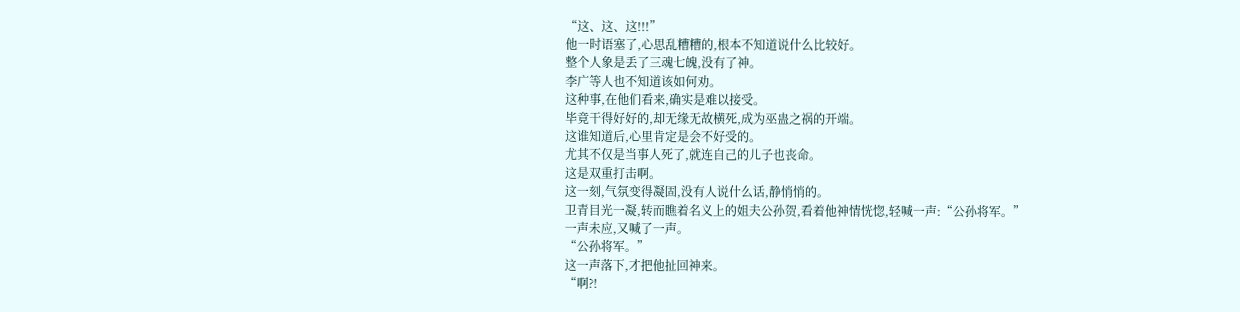“这、这、这!!!”
他一时语塞了,心思乱糟糟的,根本不知道说什么比较好。
整个人象是丢了三魂七魄,没有了神。
李广等人也不知道该如何劝。
这种事,在他们看来,确实是难以接受。
毕竟干得好好的,却无缘无故横死,成为巫蛊之祸的开端。
这谁知道后,心里肯定是会不好受的。
尤其不仅是当事人死了,就连自己的儿子也丧命。
这是双重打击啊。
这一刻,气氛变得凝固,没有人说什么话,静悄悄的。
卫青目光一凝,转而瞧着名义上的姐夫公孙贺,看着他神情恍惚,轻喊一声:“公孙将军。”
一声未应,又喊了一声。
“公孙将军。”
这一声落下,才把他扯回神来。
“啊?!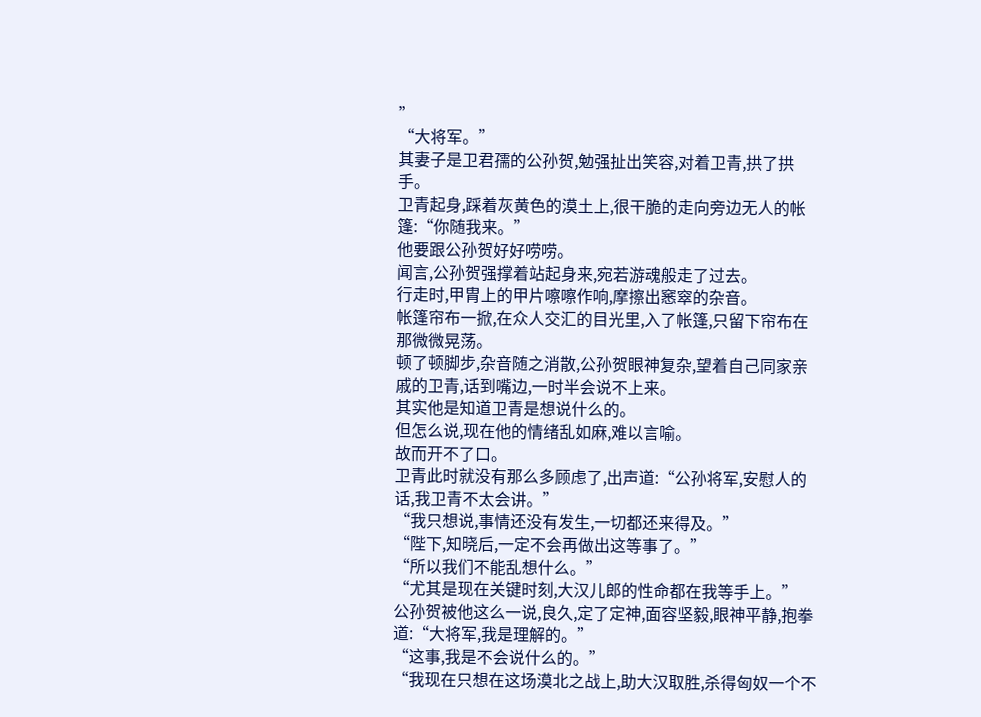”
“大将军。”
其妻子是卫君孺的公孙贺,勉强扯出笑容,对着卫青,拱了拱手。
卫青起身,踩着灰黄色的漠土上,很干脆的走向旁边无人的帐篷:“你随我来。”
他要跟公孙贺好好唠唠。
闻言,公孙贺强撑着站起身来,宛若游魂般走了过去。
行走时,甲胄上的甲片嚓嚓作响,摩擦出窸窣的杂音。
帐篷帘布一掀,在众人交汇的目光里,入了帐篷,只留下帘布在那微微晃荡。
顿了顿脚步,杂音随之消散,公孙贺眼神复杂,望着自己同家亲戚的卫青,话到嘴边,一时半会说不上来。
其实他是知道卫青是想说什么的。
但怎么说,现在他的情绪乱如麻,难以言喻。
故而开不了口。
卫青此时就没有那么多顾虑了,出声道:“公孙将军,安慰人的话,我卫青不太会讲。”
“我只想说,事情还没有发生,一切都还来得及。”
“陛下,知晓后,一定不会再做出这等事了。”
“所以我们不能乱想什么。”
“尤其是现在关键时刻,大汉儿郎的性命都在我等手上。”
公孙贺被他这么一说,良久,定了定神,面容坚毅,眼神平静,抱拳道:“大将军,我是理解的。”
“这事,我是不会说什么的。”
“我现在只想在这场漠北之战上,助大汉取胜,杀得匈奴一个不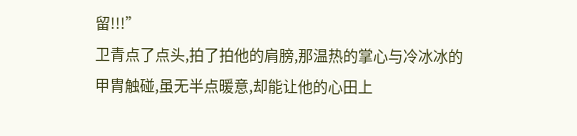留!!!”
卫青点了点头,拍了拍他的肩膀,那温热的掌心与冷冰冰的甲胄触碰,虽无半点暖意,却能让他的心田上